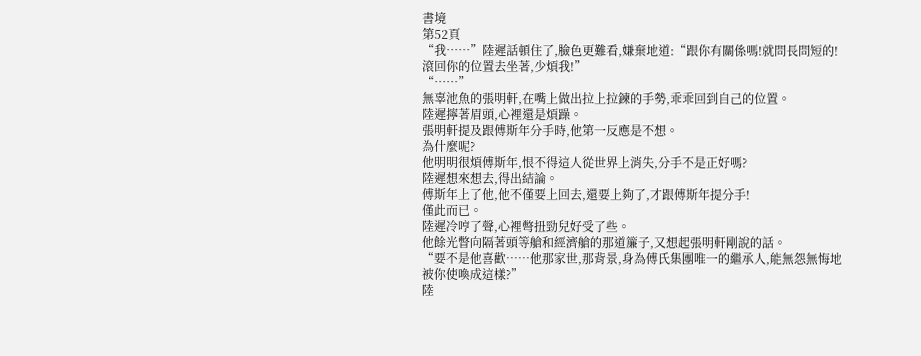書境
第52頁
“我……”陸遲話頓住了,臉色更難看,嫌棄地道:“跟你有關係嗎!就問長問短的!滾回你的位置去坐著,少煩我!”
“……”
無辜池魚的張明軒,在嘴上做出拉上拉鍊的手勢,乖乖回到自己的位置。
陸遲擰著眉頭,心裡還是煩躁。
張明軒提及跟傅斯年分手時,他第一反應是不想。
為什麼呢?
他明明很煩傅斯年,恨不得這人從世界上消失,分手不是正好嗎?
陸遲想來想去,得出結論。
傅斯年上了他,他不僅要上回去,還要上夠了,才跟傅斯年提分手!
僅此而已。
陸遲冷哼了聲,心裡彆扭勁兒好受了些。
他餘光瞥向隔著頭等艙和經濟艙的那道簾子,又想起張明軒剛說的話。
“要不是他喜歡……他那家世,那背景,身為傅氏集團唯一的繼承人,能無怨無悔地被你使喚成這樣?”
陸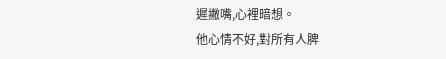遲撇嘴,心裡暗想。
他心情不好,對所有人脾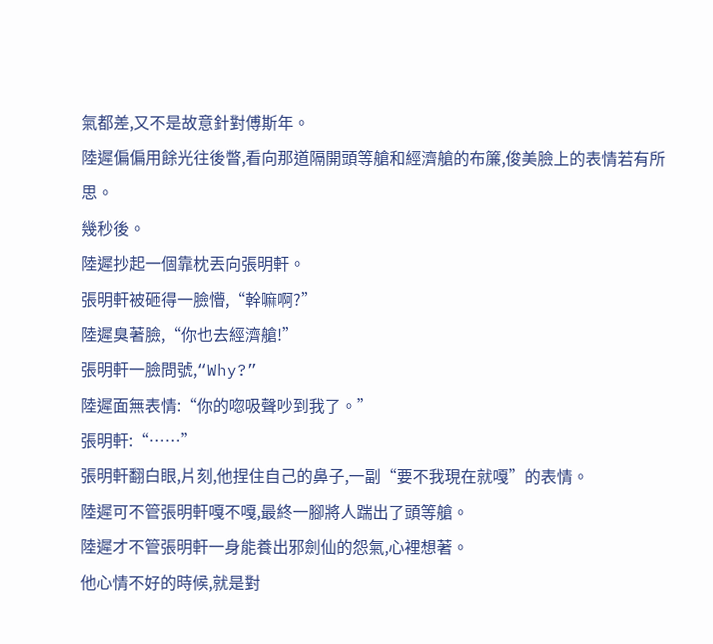氣都差,又不是故意針對傅斯年。
陸遲偏偏用餘光往後瞥,看向那道隔開頭等艙和經濟艙的布簾,俊美臉上的表情若有所思。
幾秒後。
陸遲抄起一個靠枕丟向張明軒。
張明軒被砸得一臉懵,“幹嘛啊?”
陸遲臭著臉,“你也去經濟艙!”
張明軒一臉問號,“Why?”
陸遲面無表情:“你的唿吸聲吵到我了。”
張明軒:“……”
張明軒翻白眼,片刻,他捏住自己的鼻子,一副“要不我現在就嘎”的表情。
陸遲可不管張明軒嘎不嘎,最終一腳將人踹出了頭等艙。
陸遲才不管張明軒一身能養出邪劍仙的怨氣,心裡想著。
他心情不好的時候,就是對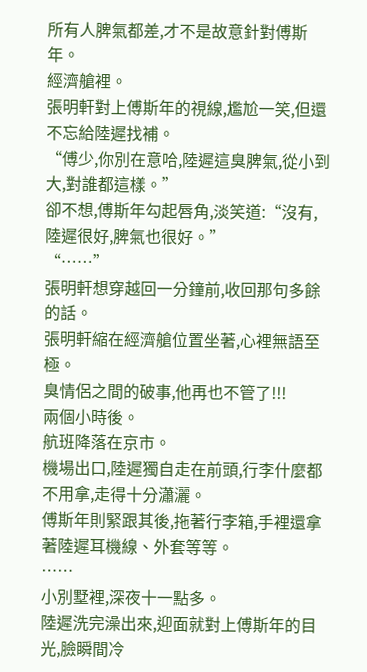所有人脾氣都差,才不是故意針對傅斯年。
經濟艙裡。
張明軒對上傅斯年的視線,尷尬一笑,但還不忘給陸遲找補。
“傅少,你別在意哈,陸遲這臭脾氣,從小到大,對誰都這樣。”
卻不想,傅斯年勾起唇角,淡笑道:“沒有,陸遲很好,脾氣也很好。”
“……”
張明軒想穿越回一分鐘前,收回那句多餘的話。
張明軒縮在經濟艙位置坐著,心裡無語至極。
臭情侶之間的破事,他再也不管了!!!
兩個小時後。
航班降落在京市。
機場出口,陸遲獨自走在前頭,行李什麼都不用拿,走得十分瀟灑。
傅斯年則緊跟其後,拖著行李箱,手裡還拿著陸遲耳機線、外套等等。
……
小別墅裡,深夜十一點多。
陸遲洗完澡出來,迎面就對上傅斯年的目光,臉瞬間冷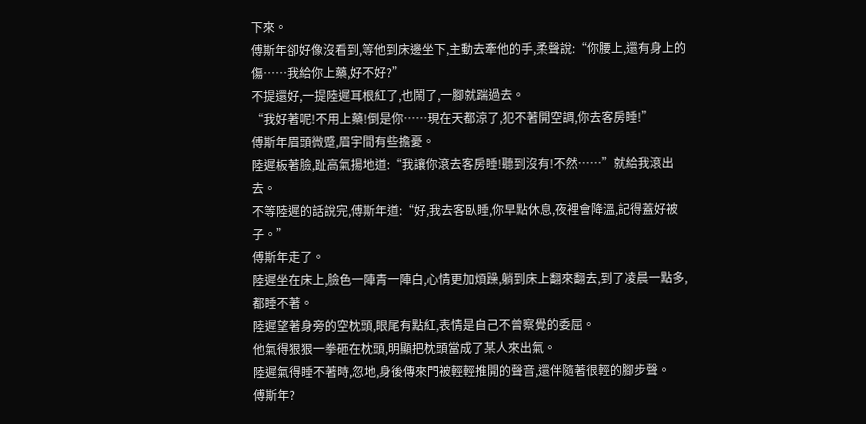下來。
傅斯年卻好像沒看到,等他到床邊坐下,主動去牽他的手,柔聲說:“你腰上,還有身上的傷……我給你上藥,好不好?”
不提還好,一提陸遲耳根紅了,也鬧了,一腳就踹過去。
“我好著呢!不用上藥!倒是你……現在天都涼了,犯不著開空調,你去客房睡!”
傅斯年眉頭微蹙,眉宇間有些擔憂。
陸遲板著臉,趾高氣揚地道:“我讓你滾去客房睡!聽到沒有!不然……”就給我滾出去。
不等陸遲的話說完,傅斯年道:“好,我去客臥睡,你早點休息,夜裡會降溫,記得蓋好被子。”
傅斯年走了。
陸遲坐在床上,臉色一陣青一陣白,心情更加煩躁,躺到床上翻來翻去,到了凌晨一點多,都睡不著。
陸遲望著身旁的空枕頭,眼尾有點紅,表情是自己不曾察覺的委屈。
他氣得狠狠一拳砸在枕頭,明顯把枕頭當成了某人來出氣。
陸遲氣得睡不著時,忽地,身後傳來門被輕輕推開的聲音,還伴隨著很輕的腳步聲。
傅斯年?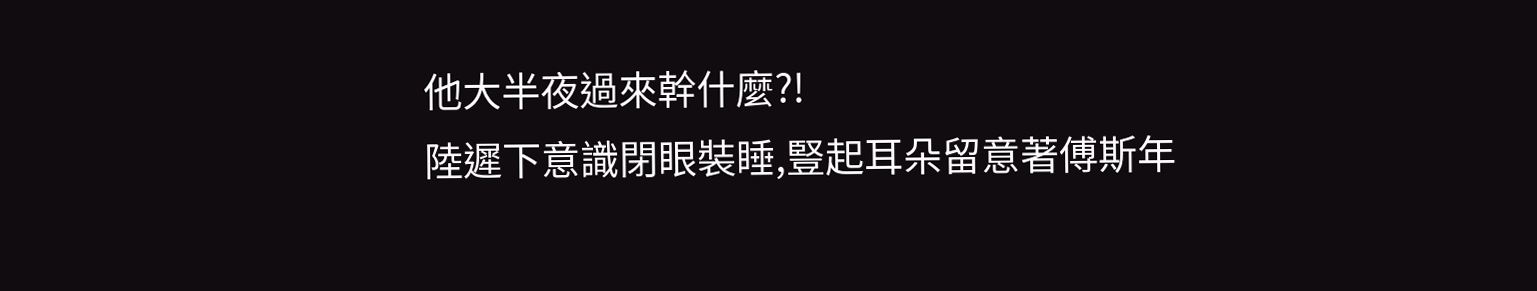他大半夜過來幹什麼?!
陸遲下意識閉眼裝睡,豎起耳朵留意著傅斯年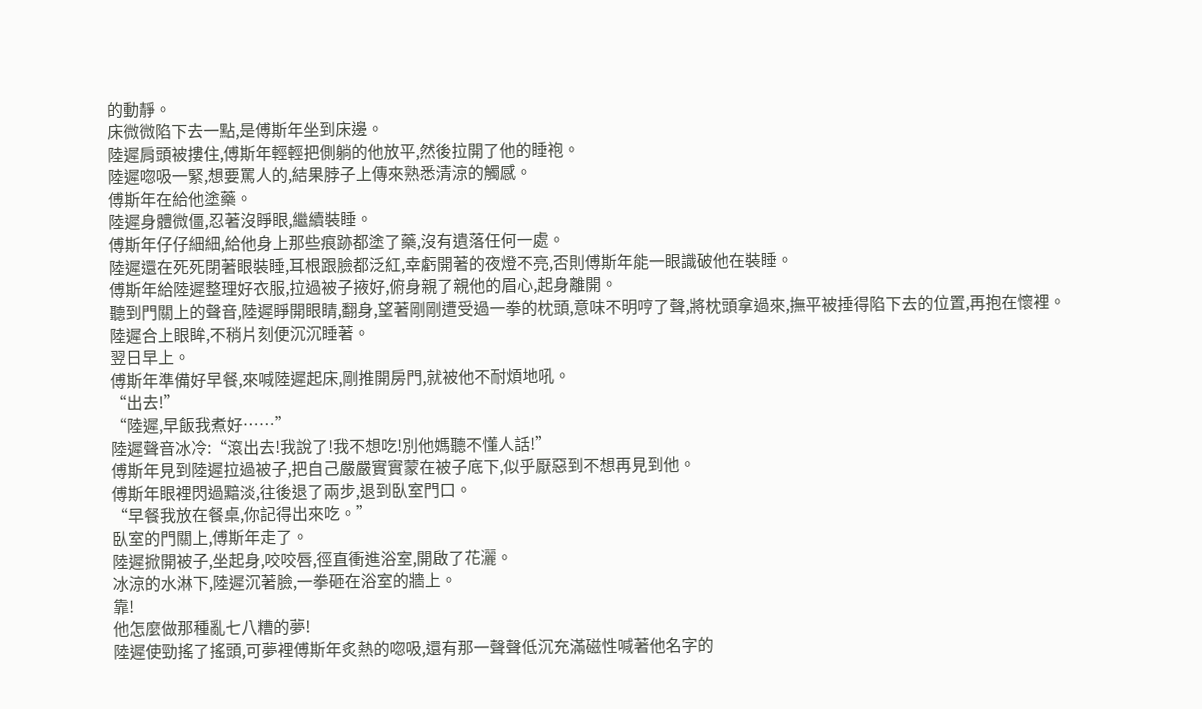的動靜。
床微微陷下去一點,是傅斯年坐到床邊。
陸遲肩頭被摟住,傅斯年輕輕把側躺的他放平,然後拉開了他的睡袍。
陸遲唿吸一緊,想要罵人的,結果脖子上傳來熟悉清涼的觸感。
傅斯年在給他塗藥。
陸遲身體微僵,忍著沒睜眼,繼續裝睡。
傅斯年仔仔細細,給他身上那些痕跡都塗了藥,沒有遺落任何一處。
陸遲還在死死閉著眼裝睡,耳根跟臉都泛紅,幸虧開著的夜燈不亮,否則傅斯年能一眼識破他在裝睡。
傅斯年給陸遲整理好衣服,拉過被子掖好,俯身親了親他的眉心,起身離開。
聽到門關上的聲音,陸遲睜開眼睛,翻身,望著剛剛遭受過一拳的枕頭,意味不明哼了聲,將枕頭拿過來,撫平被捶得陷下去的位置,再抱在懷裡。
陸遲合上眼眸,不稍片刻便沉沉睡著。
翌日早上。
傅斯年準備好早餐,來喊陸遲起床,剛推開房門,就被他不耐煩地吼。
“出去!”
“陸遲,早飯我煮好……”
陸遲聲音冰冷:“滾出去!我說了!我不想吃!別他媽聽不懂人話!”
傅斯年見到陸遲拉過被子,把自己嚴嚴實實蒙在被子底下,似乎厭惡到不想再見到他。
傅斯年眼裡閃過黯淡,往後退了兩步,退到臥室門口。
“早餐我放在餐桌,你記得出來吃。”
臥室的門關上,傅斯年走了。
陸遲掀開被子,坐起身,咬咬唇,徑直衝進浴室,開啟了花灑。
冰涼的水淋下,陸遲沉著臉,一拳砸在浴室的牆上。
靠!
他怎麼做那種亂七八糟的夢!
陸遲使勁搖了搖頭,可夢裡傅斯年炙熱的唿吸,還有那一聲聲低沉充滿磁性喊著他名字的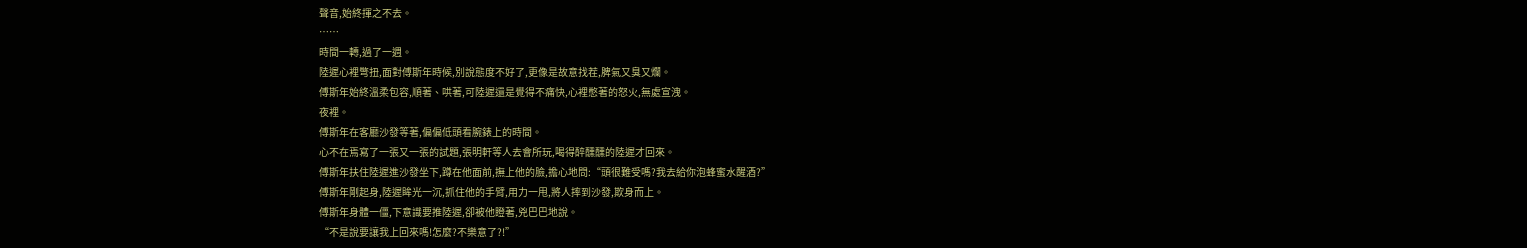聲音,始終揮之不去。
……
時間一轉,過了一週。
陸遲心裡彆扭,面對傅斯年時候,別說態度不好了,更像是故意找茬,脾氣又臭又爛。
傅斯年始終溫柔包容,順著、哄著,可陸遲還是覺得不痛快,心裡憋著的怒火,無處宣洩。
夜裡。
傅斯年在客廳沙發等著,偏偏低頭看腕錶上的時間。
心不在焉寫了一張又一張的試題,張明軒等人去會所玩,喝得醉醺醺的陸遲才回來。
傅斯年扶住陸遲進沙發坐下,蹲在他面前,撫上他的臉,擔心地問:“頭很難受嗎?我去給你泡蜂蜜水醒酒?”
傅斯年剛起身,陸遲眸光一沉,抓住他的手臂,用力一甩,將人摔到沙發,欺身而上。
傅斯年身體一僵,下意識要推陸遲,卻被他瞪著,兇巴巴地說。
“不是說要讓我上回來嗎!怎麼?不樂意了?!”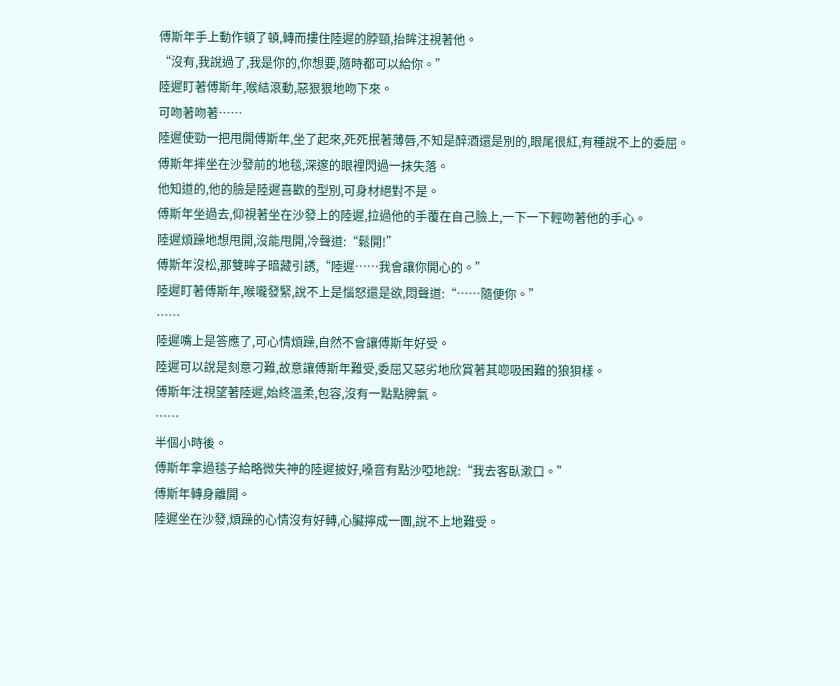傅斯年手上動作頓了頓,轉而摟住陸遲的脖頸,抬眸注視著他。
“沒有,我說過了,我是你的,你想要,隨時都可以給你。”
陸遲盯著傅斯年,喉結滾動,惡狠狠地吻下來。
可吻著吻著……
陸遲使勁一把甩開傅斯年,坐了起來,死死抿著薄唇,不知是醉酒還是別的,眼尾很紅,有種說不上的委屈。
傅斯年摔坐在沙發前的地毯,深邃的眼裡閃過一抹失落。
他知道的,他的臉是陸遲喜歡的型別,可身材絕對不是。
傅斯年坐過去,仰視著坐在沙發上的陸遲,拉過他的手覆在自己臉上,一下一下輕吻著他的手心。
陸遲煩躁地想甩開,沒能甩開,冷聲道:“鬆開!”
傅斯年沒松,那雙眸子暗藏引誘,“陸遲……我會讓你開心的。”
陸遲盯著傅斯年,喉嚨發緊,說不上是惱怒還是欲,悶聲道:“……隨便你。”
……
陸遲嘴上是答應了,可心情煩躁,自然不會讓傅斯年好受。
陸遲可以說是刻意刁難,故意讓傅斯年難受,委屈又惡劣地欣賞著其唿吸困難的狼狽樣。
傅斯年注視望著陸遲,始終溫柔,包容,沒有一點點脾氣。
……
半個小時後。
傅斯年拿過毯子給略微失神的陸遲披好,嗓音有點沙啞地說:“我去客臥漱口。”
傅斯年轉身離開。
陸遲坐在沙發,煩躁的心情沒有好轉,心臟擰成一團,說不上地難受。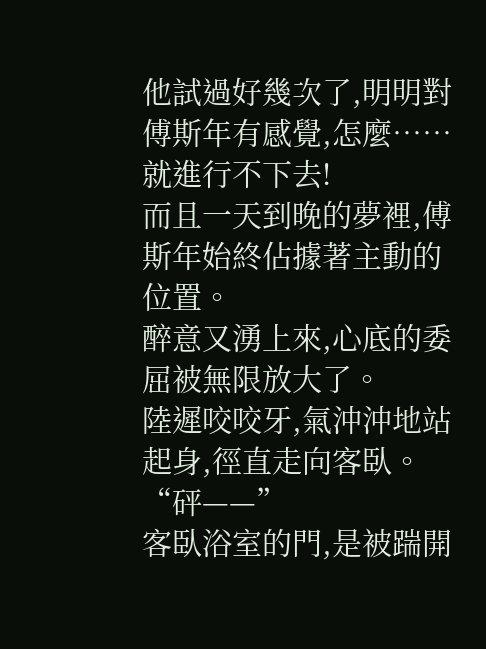他試過好幾次了,明明對傅斯年有感覺,怎麼……就進行不下去!
而且一天到晚的夢裡,傅斯年始終佔據著主動的位置。
醉意又湧上來,心底的委屈被無限放大了。
陸遲咬咬牙,氣沖沖地站起身,徑直走向客臥。
“砰——”
客臥浴室的門,是被踹開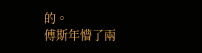的。
傅斯年懵了兩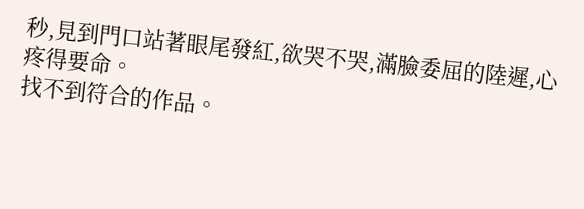秒,見到門口站著眼尾發紅,欲哭不哭,滿臉委屈的陸遲,心疼得要命。
找不到符合的作品。